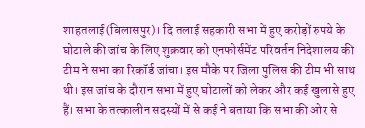शाहतलाई(बिलासपुर)। दि तलाई सहकारी सभा में हुए करोड़ों रुपये के घोटाले की जांच के लिए शुक्रवार को एनफोर्समेंट परिवर्तन निदेशालय की टीम ने सभा का रिकॉर्ड जांचा। इस मौके पर जिला पुलिस की टीम भी साथ थी। इस जांच के दौरान सभा में हुए घोटालों को लेकर और कई खुलासे हुए हैं। सभा के तत्कालीन सदस्यों में से कई ने बताया कि सभा की ओर से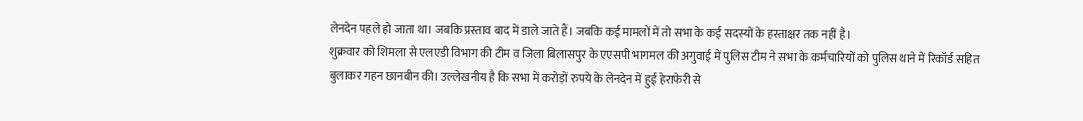लेनदेन पहले हो जाता था। जबकि प्रस्ताव बाद में डाले जाते हैं। जबकि कई मामलों में तो सभा के कई सदस्यों के हस्ताक्षर तक नहीं है।
शुक्रवार को शिमला से एलएडी विभाग की टीम व जिला बिलासपुर के एएसपी भागमल की अगुवाई में पुलिस टीम ने सभा के कर्मचारियों को पुलिस थाने में रिकॉर्ड सहित बुलाकर गहन छानबीन की। उल्लेखनीय है कि सभा में करोड़ों रुपये के लेनदेन में हुई हेराफेरी से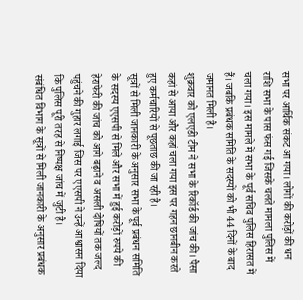सभा पर आर्थिक संकट आ गया। लोगों की करोड़ों की धन राशि सभा के पास फंस गई जिसके चलते मामला पुलिस में चला गया। इस मामले में सभा के पूर्व सचिव पुलिस हिरासत में हैं। जबकि प्रबंधक समिति के सदस्यों को भी 44 दिनों के बाद जमानत मिली है।
शुक्रवार को एलएडी टीम ने सभा के रिकॉर्ड की जांच की। पैसा कहां से आया और कहां चला गया इस पर गहन छानबीन करते हुए कर्मचारियों से पूछताछ की जा रही है।
सूत्रों से मिली जानकारी के अनुसार सभा के पूर्व प्रबंधन समिति के सदस्य एएसपी से मिले और सभा में हुई करोड़ों रुपये की हेराफेरी की जांच को आगे बढ़ाने व असली दोषियों तक जल्द पहुंचने की गुहार लगाई जिस पर एएसपी ने उन्हें आश्वासन दिया कि पुलिस पूरी तरह से निष्पक्ष जांच में जुटी है।
संबंधित विभाग के सूत्रों से मिली जानकारी के अनुसार प्रबंधक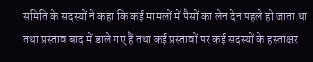समिति के सदस्यों ने कहा कि कई मामलों में पैसों का लेन देन पहले हो जाता था तथा प्रस्ताव बाद में डाले गए हैं तथा कई प्रस्तावों पर कई सदस्यों के हस्ताक्षर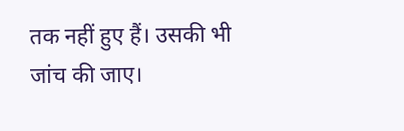तक नहीं हुए हैं। उसकी भी जांच की जाए।